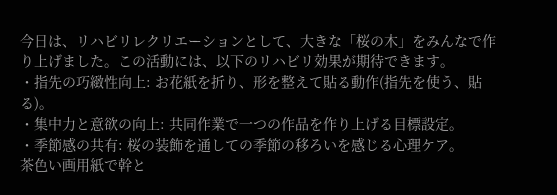今日は、リハビリレクリエーションとして、大きな「桜の木」をみんなで作り上げました。この活動には、以下のリハビリ効果が期待できます。
・指先の巧緻性向上: お花紙を折り、形を整えて貼る動作(指先を使う、貼る)。
・集中力と意欲の向上: 共同作業で一つの作品を作り上げる目標設定。
・季節感の共有: 桜の装飾を通しての季節の移ろいを感じる心理ケア。
茶色い画用紙で幹と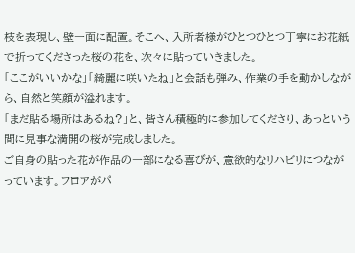枝を表現し、壁一面に配置。そこへ、入所者様がひとつひとつ丁寧にお花紙で折ってくださった桜の花を、次々に貼っていきました。
「ここがいいかな」「綺麗に咲いたね」と会話も弾み、作業の手を動かしながら、自然と笑顔が溢れます。
「まだ貼る場所はあるね?」と、皆さん積極的に参加してくださり、あっという間に見事な満開の桜が完成しました。
ご自身の貼った花が作品の一部になる喜びが、意欲的なリハビリにつながっています。フロアがパ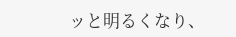ッと明るくなり、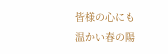皆様の心にも温かい春の陽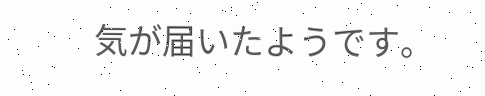気が届いたようです。